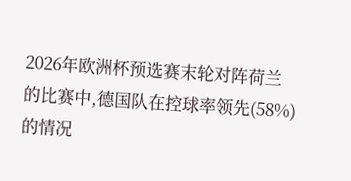2026年欧洲杯预选赛末轮对阵荷兰的比赛中,德国队在控球率领先(58%)的情况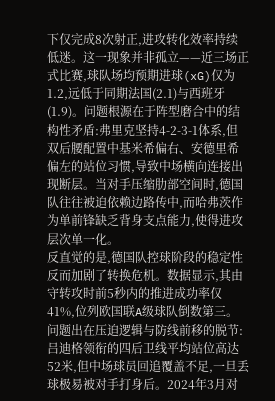下仅完成8次射正,进攻转化效率持续低迷。这一现象并非孤立——近三场正式比赛,球队场均预期进球(xG)仅为1.2,远低于同期法国(2.1)与西班牙(1.9)。问题根源在于阵型磨合中的结构性矛盾:弗里克坚持4-2-3-1体系,但双后腰配置中基米希偏右、安德里希偏左的站位习惯,导致中场横向连接出现断层。当对手压缩肋部空间时,德国队往往被迫依赖边路传中,而哈弗茨作为单前锋缺乏背身支点能力,使得进攻层次单一化。
反直觉的是,德国队控球阶段的稳定性反而加剧了转换危机。数据显示,其由守转攻时前5秒内的推进成功率仅41%,位列欧国联A级球队倒数第三。问题出在压迫逻辑与防线前移的脱节:吕迪格领衔的四后卫线平均站位高达52米,但中场球员回追覆盖不足,一旦丢球极易被对手打身后。2024年3月对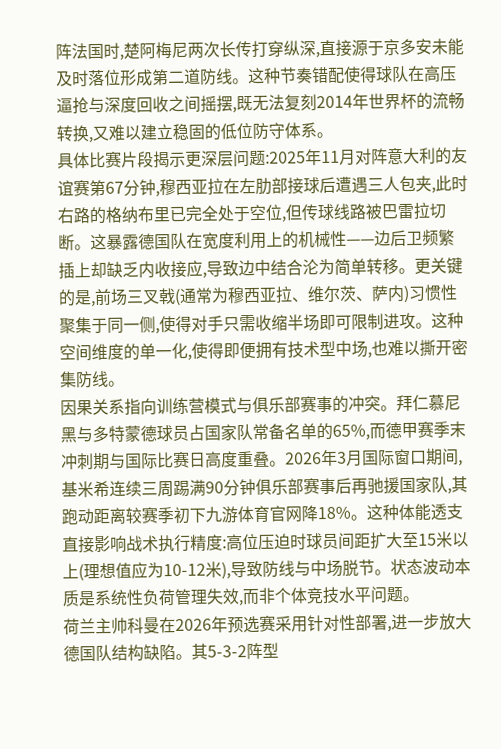阵法国时,楚阿梅尼两次长传打穿纵深,直接源于京多安未能及时落位形成第二道防线。这种节奏错配使得球队在高压逼抢与深度回收之间摇摆,既无法复刻2014年世界杯的流畅转换,又难以建立稳固的低位防守体系。
具体比赛片段揭示更深层问题:2025年11月对阵意大利的友谊赛第67分钟,穆西亚拉在左肋部接球后遭遇三人包夹,此时右路的格纳布里已完全处于空位,但传球线路被巴雷拉切断。这暴露德国队在宽度利用上的机械性——边后卫频繁插上却缺乏内收接应,导致边中结合沦为简单转移。更关键的是,前场三叉戟(通常为穆西亚拉、维尔茨、萨内)习惯性聚集于同一侧,使得对手只需收缩半场即可限制进攻。这种空间维度的单一化,使得即便拥有技术型中场,也难以撕开密集防线。
因果关系指向训练营模式与俱乐部赛事的冲突。拜仁慕尼黑与多特蒙德球员占国家队常备名单的65%,而德甲赛季末冲刺期与国际比赛日高度重叠。2026年3月国际窗口期间,基米希连续三周踢满90分钟俱乐部赛事后再驰援国家队,其跑动距离较赛季初下九游体育官网降18%。这种体能透支直接影响战术执行精度:高位压迫时球员间距扩大至15米以上(理想值应为10-12米),导致防线与中场脱节。状态波动本质是系统性负荷管理失效,而非个体竞技水平问题。
荷兰主帅科曼在2026年预选赛采用针对性部署,进一步放大德国队结构缺陷。其5-3-2阵型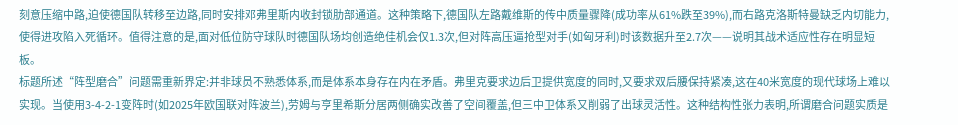刻意压缩中路,迫使德国队转移至边路,同时安排邓弗里斯内收封锁肋部通道。这种策略下,德国队左路戴维斯的传中质量骤降(成功率从61%跌至39%),而右路克洛斯特曼缺乏内切能力,使得进攻陷入死循环。值得注意的是,面对低位防守球队时德国队场均创造绝佳机会仅1.3次,但对阵高压逼抢型对手(如匈牙利)时该数据升至2.7次——说明其战术适应性存在明显短板。
标题所述“阵型磨合”问题需重新界定:并非球员不熟悉体系,而是体系本身存在内在矛盾。弗里克要求边后卫提供宽度的同时,又要求双后腰保持紧凑,这在40米宽度的现代球场上难以实现。当使用3-4-2-1变阵时(如2025年欧国联对阵波兰),劳姆与亨里希斯分居两侧确实改善了空间覆盖,但三中卫体系又削弱了出球灵活性。这种结构性张力表明,所谓磨合问题实质是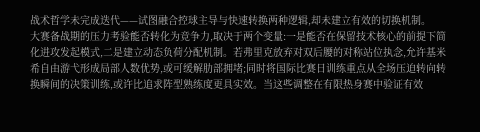战术哲学未完成迭代——试图融合控球主导与快速转换两种逻辑,却未建立有效的切换机制。
大赛备战期的压力考验能否转化为竞争力,取决于两个变量:一是能否在保留技术核心的前提下简化进攻发起模式,二是建立动态负荷分配机制。若弗里克放弃对双后腰的对称站位执念,允许基米希自由游弋形成局部人数优势,或可缓解肋部拥堵;同时将国际比赛日训练重点从全场压迫转向转换瞬间的决策训练,或许比追求阵型熟练度更具实效。当这些调整在有限热身赛中验证有效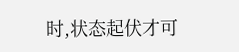时,状态起伏才可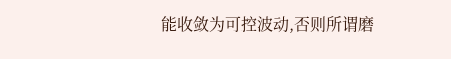能收敛为可控波动,否则所谓磨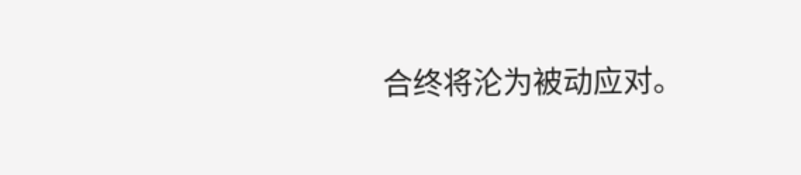合终将沦为被动应对。